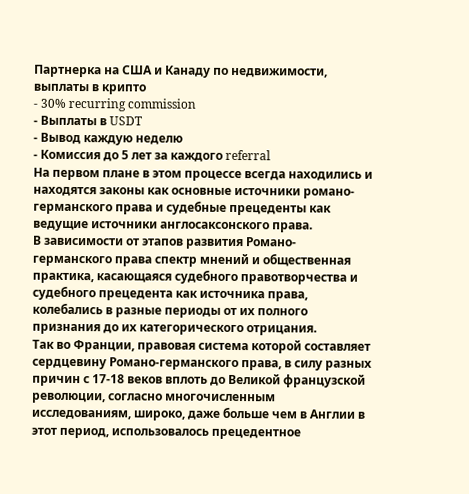Партнерка на США и Канаду по недвижимости, выплаты в крипто
- 30% recurring commission
- Выплаты в USDT
- Вывод каждую неделю
- Комиссия до 5 лет за каждого referral
На первом плане в этом процессе всегда находились и находятся законы как основные источники романо-германского права и судебные прецеденты как ведущие источники англосаксонского права.
В зависимости от этапов развития Романо-германского права спектр мнений и общественная практика, касающаяся судебного правотворчества и судебного прецедента как источника права, колебались в разные периоды от их полного признания до их категорического отрицания.
Так во Франции, правовая система которой составляет сердцевину Романо-германского права, в силу разных причин с 17-18 веков вплоть до Великой французской революции, согласно многочисленным исследованиям, широко, даже больше чем в Англии в этот период, использовалось прецедентное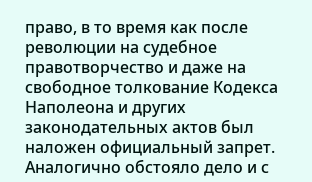право, в то время как после революции на судебное правотворчество и даже на свободное толкование Кодекса Наполеона и других законодательных актов был наложен официальный запрет.
Аналогично обстояло дело и с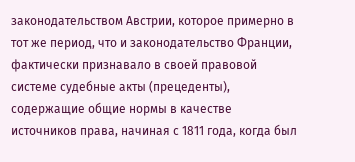законодательством Австрии, которое примерно в тот же период, что и законодательство Франции, фактически признавало в своей правовой системе судебные акты (прецеденты), содержащие общие нормы в качестве источников права, начиная с 1811 года, когда был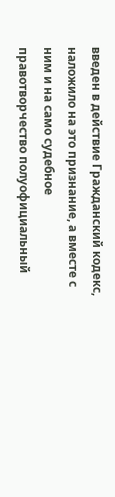введен в действие Гражданский кодекс, наложило на это признание, а вместе с ним и на само судебное правотворчество полуофициальный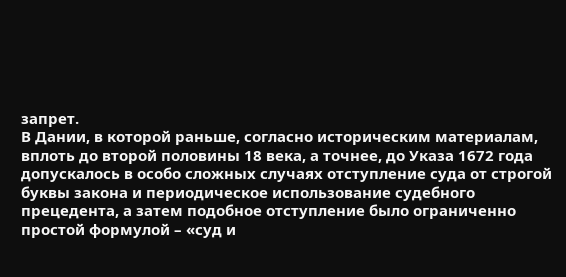запрет.
В Дании, в которой раньше, согласно историческим материалам, вплоть до второй половины 18 века, а точнее, до Указа 1672 года допускалось в особо сложных случаях отступление суда от строгой буквы закона и периодическое использование судебного прецедента, а затем подобное отступление было ограниченно простой формулой – «суд и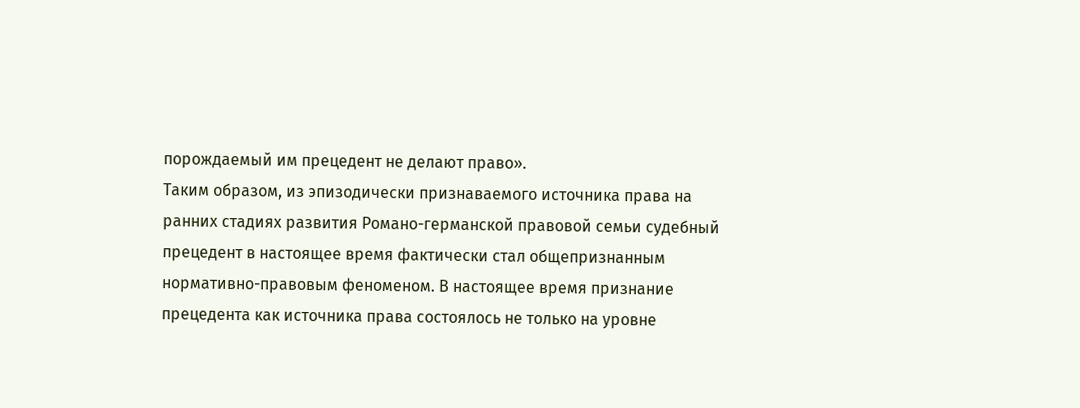порождаемый им прецедент не делают право».
Таким образом, из эпизодически признаваемого источника права на ранних стадиях развития Романо-германской правовой семьи судебный прецедент в настоящее время фактически стал общепризнанным нормативно-правовым феноменом. В настоящее время признание прецедента как источника права состоялось не только на уровне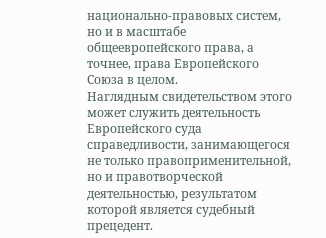национально-правовых систем, но и в масштабе общеевропейского права, а точнее, права Европейского Союза в целом.
Наглядным свидетельством этого может служить деятельность Европейского суда справедливости, занимающегося не только правоприменительной, но и правотворческой деятельностью, результатом которой является судебный прецедент.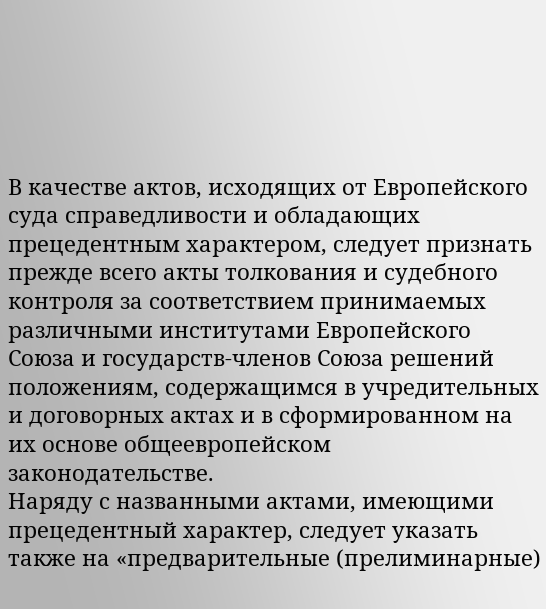В качестве актов, исходящих от Европейского суда справедливости и обладающих прецедентным характером, следует признать прежде всего акты толкования и судебного контроля за соответствием принимаемых различными институтами Европейского Союза и государств-членов Союза решений положениям, содержащимся в учредительных и договорных актах и в сформированном на их основе общеевропейском законодательстве.
Наряду с названными актами, имеющими прецедентный характер, следует указать также на «предварительные (прелиминарные)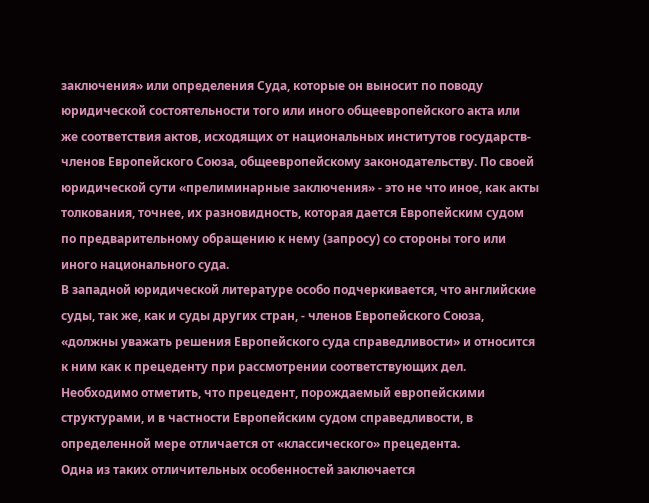заключения» или определения Суда, которые он выносит по поводу юридической состоятельности того или иного общеевропейского акта или же соответствия актов, исходящих от национальных институтов государств-членов Европейского Союза, общеевропейскому законодательству. По своей юридической сути «прелиминарные заключения» - это не что иное, как акты толкования, точнее, их разновидность, которая дается Европейским судом по предварительному обращению к нему (запросу) со стороны того или иного национального суда.
В западной юридической литературе особо подчеркивается, что английские суды, так же, как и суды других стран, - членов Европейского Союза, «должны уважать решения Европейского суда справедливости» и относится к ним как к прецеденту при рассмотрении соответствующих дел.
Необходимо отметить, что прецедент, порождаемый европейскими структурами, и в частности Европейским судом справедливости, в определенной мере отличается от «классического» прецедента.
Одна из таких отличительных особенностей заключается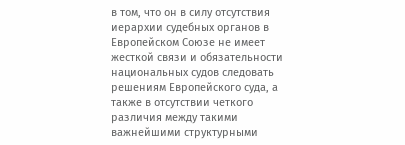в том, что он в силу отсутствия иерархии судебных органов в Европейском Союзе не имеет жесткой связи и обязательности национальных судов следовать решениям Европейского суда, а также в отсутствии четкого различия между такими важнейшими структурными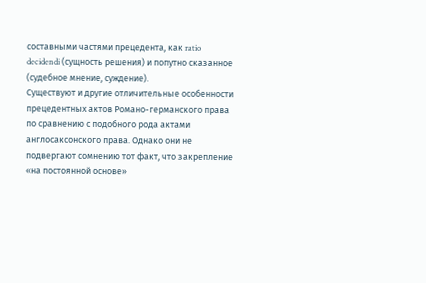составными частями прецедента, как ratio decidendi (сущность решения) и попутно сказанное (судебное мнение, суждение).
Существуют и другие отличительные особенности прецедентных актов Романо-германского права по сравнению с подобного рода актами англосаксонского права. Однако они не подвергают сомнению тот факт, что закрепление «на постоянной основе»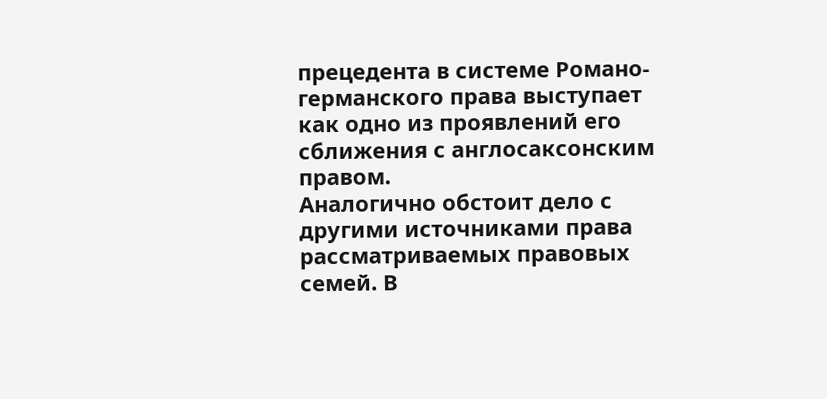прецедента в системе Романо-германского права выступает как одно из проявлений его сближения с англосаксонским правом.
Аналогично обстоит дело с другими источниками права рассматриваемых правовых семей. В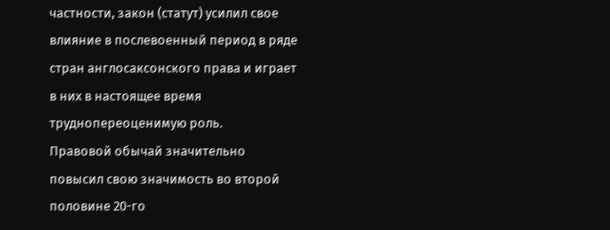частности, закон (статут) усилил свое влияние в послевоенный период в ряде стран англосаксонского права и играет в них в настоящее время труднопереоценимую роль.
Правовой обычай значительно повысил свою значимость во второй половине 20-го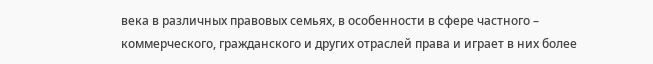века в различных правовых семьях, в особенности в сфере частного – коммерческого, гражданского и других отраслей права и играет в них более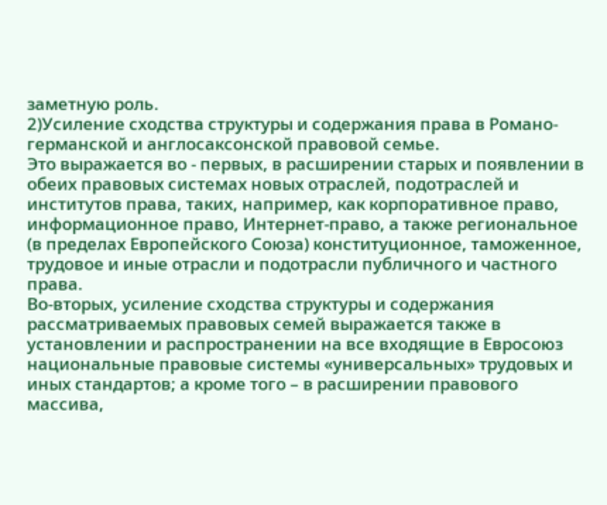заметную роль.
2)Усиление сходства структуры и содержания права в Романо-германской и англосаксонской правовой семье.
Это выражается во - первых, в расширении старых и появлении в обеих правовых системах новых отраслей, подотраслей и институтов права, таких, например, как корпоративное право, информационное право, Интернет-право, а также региональное (в пределах Европейского Союза) конституционное, таможенное, трудовое и иные отрасли и подотрасли публичного и частного права.
Во-вторых, усиление сходства структуры и содержания рассматриваемых правовых семей выражается также в установлении и распространении на все входящие в Евросоюз национальные правовые системы «универсальных» трудовых и иных стандартов; а кроме того – в расширении правового массива,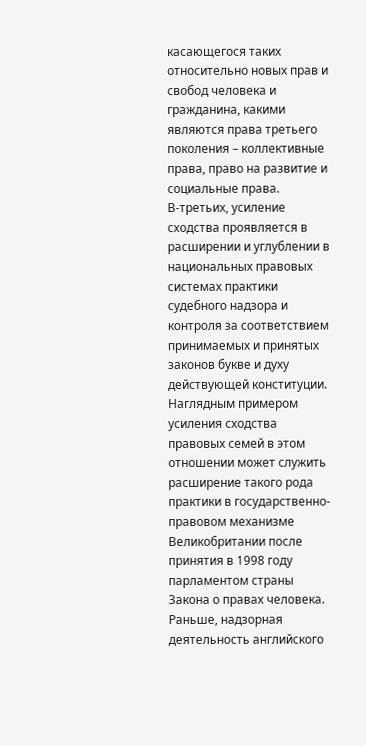касающегося таких относительно новых прав и свобод человека и гражданина, какими являются права третьего поколения – коллективные права, право на развитие и социальные права.
В-третьих, усиление сходства проявляется в расширении и углублении в национальных правовых системах практики судебного надзора и контроля за соответствием принимаемых и принятых законов букве и духу действующей конституции.
Наглядным примером усиления сходства правовых семей в этом отношении может служить расширение такого рода практики в государственно-правовом механизме Великобритании после принятия в 1998 году парламентом страны Закона о правах человека. Раньше, надзорная деятельность английского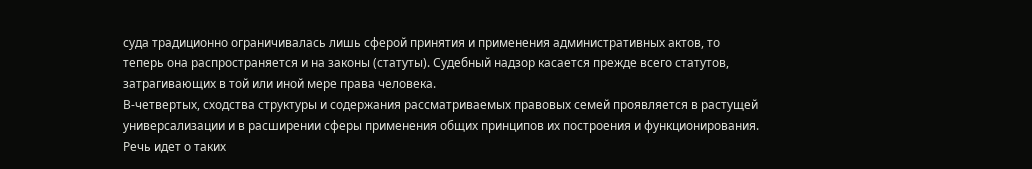суда традиционно ограничивалась лишь сферой принятия и применения административных актов, то теперь она распространяется и на законы (статуты). Судебный надзор касается прежде всего статутов, затрагивающих в той или иной мере права человека.
В-четвертых, сходства структуры и содержания рассматриваемых правовых семей проявляется в растущей универсализации и в расширении сферы применения общих принципов их построения и функционирования. Речь идет о таких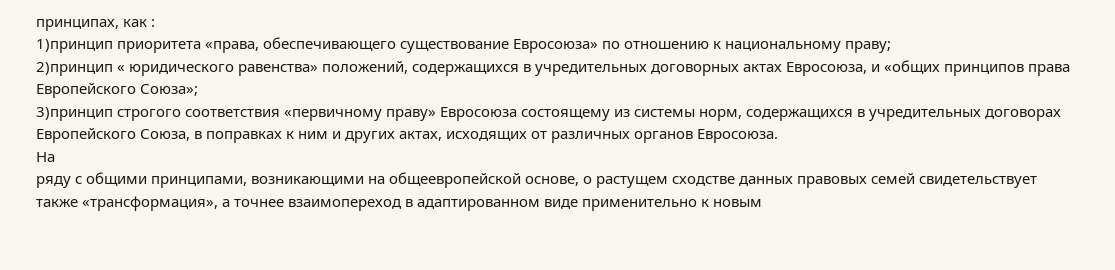принципах, как :
1)принцип приоритета «права, обеспечивающего существование Евросоюза» по отношению к национальному праву;
2)принцип « юридического равенства» положений, содержащихся в учредительных договорных актах Евросоюза, и «общих принципов права Европейского Союза»;
3)принцип строгого соответствия «первичному праву» Евросоюза состоящему из системы норм, содержащихся в учредительных договорах Европейского Союза, в поправках к ним и других актах, исходящих от различных органов Евросоюза.
На
ряду с общими принципами, возникающими на общеевропейской основе, о растущем сходстве данных правовых семей свидетельствует также «трансформация», а точнее взаимопереход в адаптированном виде применительно к новым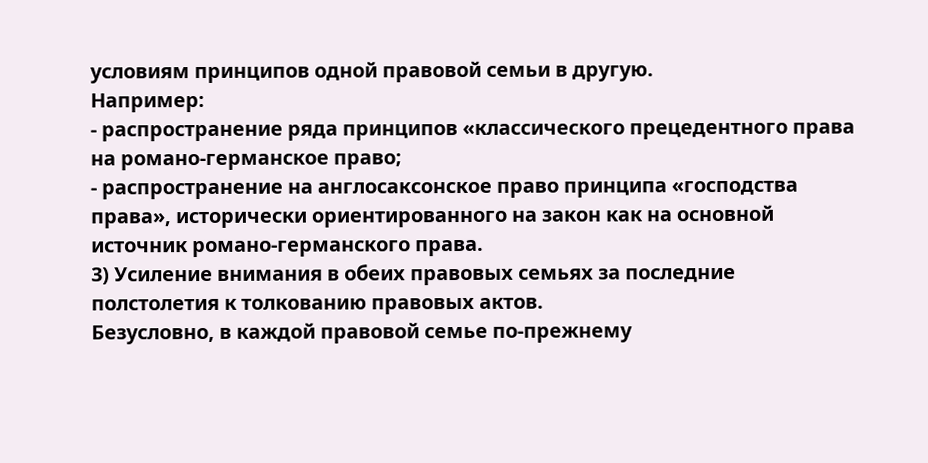условиям принципов одной правовой семьи в другую.
Например:
- распространение ряда принципов «классического прецедентного права на романо-германское право;
- распространение на англосаксонское право принципа «господства права», исторически ориентированного на закон как на основной источник романо-германского права.
3) Усиление внимания в обеих правовых семьях за последние полстолетия к толкованию правовых актов.
Безусловно, в каждой правовой семье по-прежнему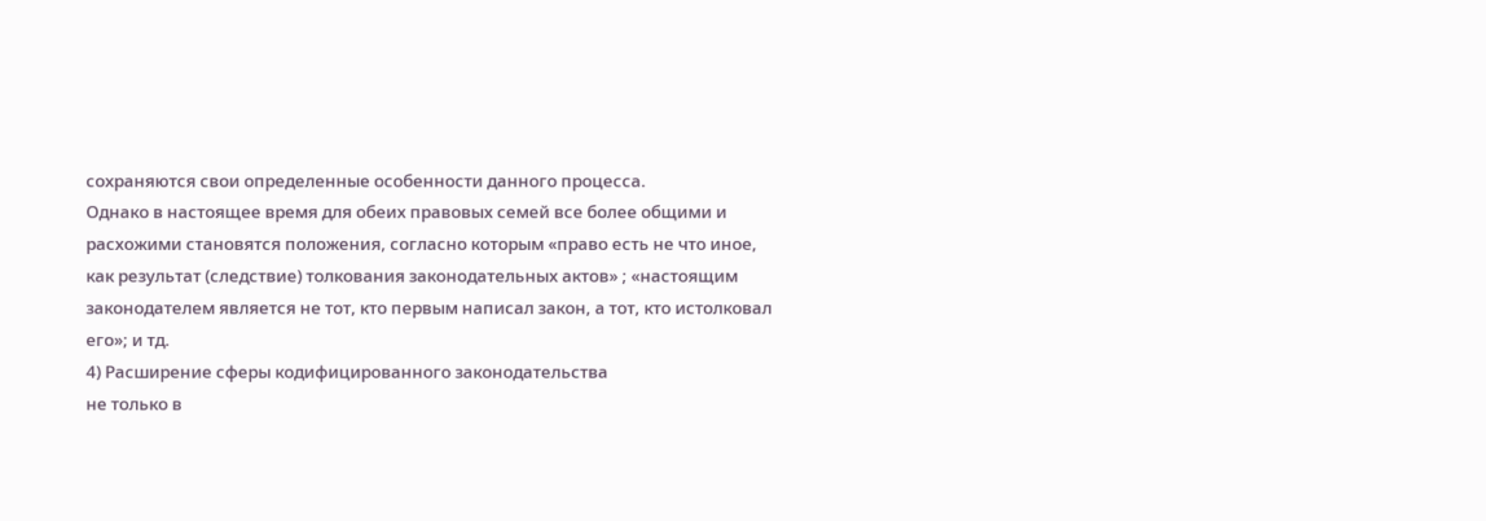сохраняются свои определенные особенности данного процесса.
Однако в настоящее время для обеих правовых семей все более общими и расхожими становятся положения, согласно которым «право есть не что иное, как результат (следствие) толкования законодательных актов» ; «настоящим законодателем является не тот, кто первым написал закон, а тот, кто истолковал его»; и тд.
4) Расширение сферы кодифицированного законодательства
не только в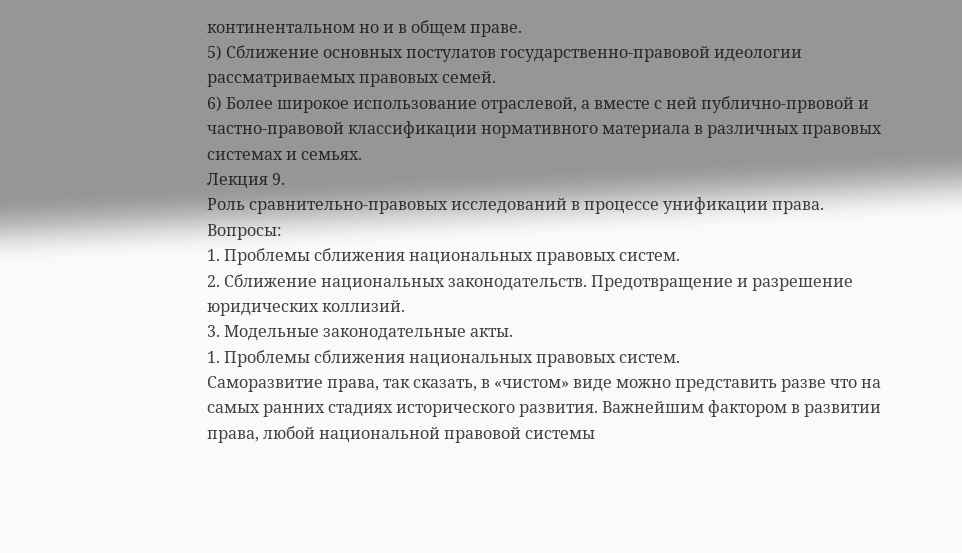континентальном но и в общем праве.
5) Сближение основных постулатов государственно-правовой идеологии рассматриваемых правовых семей.
6) Более широкое использование отраслевой, а вместе с ней публично-првовой и частно-правовой классификации нормативного материала в различных правовых системах и семьях.
Лекция 9.
Роль сравнительно-правовых исследований в процессе унификации права.
Вопросы:
1. Проблемы сближения национальных правовых систем.
2. Сближение национальных законодательств. Предотвращение и разрешение юридических коллизий.
3. Модельные законодательные акты.
1. Проблемы сближения национальных правовых систем.
Саморазвитие права, так сказать, в «чистом» виде можно представить разве что на самых ранних стадиях исторического развития. Важнейшим фактором в развитии права, любой национальной правовой системы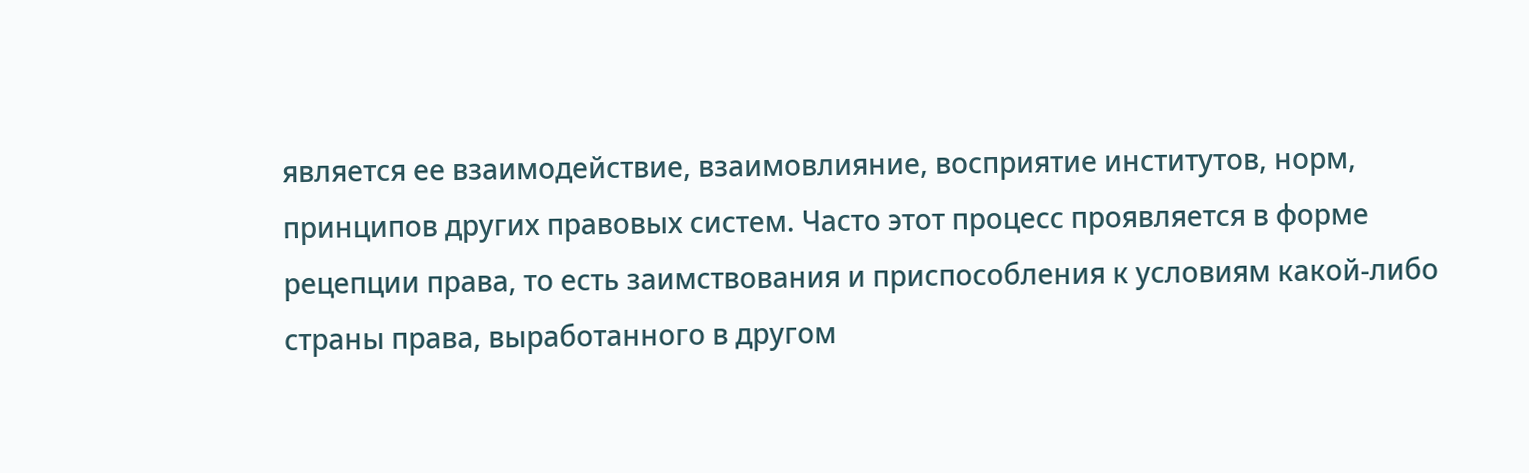является ее взаимодействие, взаимовлияние, восприятие институтов, норм, принципов других правовых систем. Часто этот процесс проявляется в форме рецепции права, то есть заимствования и приспособления к условиям какой-либо страны права, выработанного в другом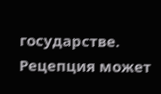государстве.
Рецепция может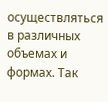осуществляться в различных объемах и формах. Так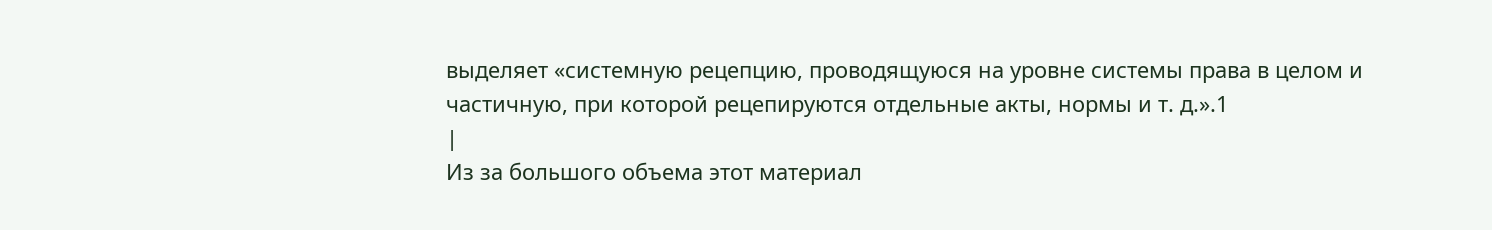выделяет «системную рецепцию, проводящуюся на уровне системы права в целом и частичную, при которой рецепируются отдельные акты, нормы и т. д.».1
|
Из за большого объема этот материал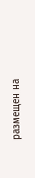размещен на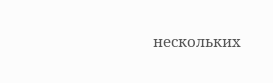нескольких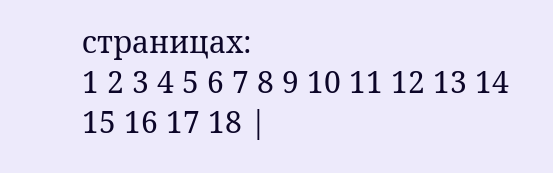страницах:
1 2 3 4 5 6 7 8 9 10 11 12 13 14 15 16 17 18 |